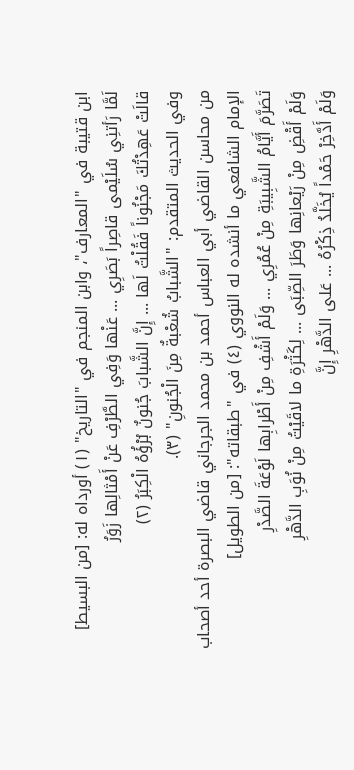ابن قتيبة في "المعارف"، وابن المنجم في "التاريخ" (١) أورداه له: [من البسيط]
لَمَّا رَأتنِي سُلَيْمى قاصِراً بَصَرِي ... عَنْها وَفِي الطَّرْفِ عَنْ أَمْثالِها زَوَرُ
قالَتْ عَهِدْتُكَ مَجْنُوناً فَقُلْتُ لَها ... إِنَّ الشَّبابَ جُنونٌ بُرْؤُهُ الْكِبَرُ (٢)
وفي الحديث المتقدم: "الشَّبابُ شُعْبةٌ مِنَ الْجُنونِ" (٣).
من محاسن القاضي أبي العباس أحمد بن محمد الجرجاني قاضي البصرة أحد أصحاب الإمام الشافعي ما أنشده له النووي (٤) في "طبقاته": [من الطويل]
تَصَرَّمَ أَيَّامُ الشَّبِيبَةِ مِنْ عُمُرِي ... وَلَمْ أَشْفِ مِنْ أَطْرابِها لَوْعَةَ الصَّدْرِ
وَلَمْ أَقْضِ مِنْ رَيْعانِها وَطَرَ الصِّبَى ... لِكَثْرَةِ ما لاقَيْتُ مِنْ نُوَبِ الدَّهْرِ
وَلَمْ أَدَّخِرْ حَمْداً يُخَلَّدُ ذِكْرُهُ ... عَلى الدَّهْرِ إِنَّ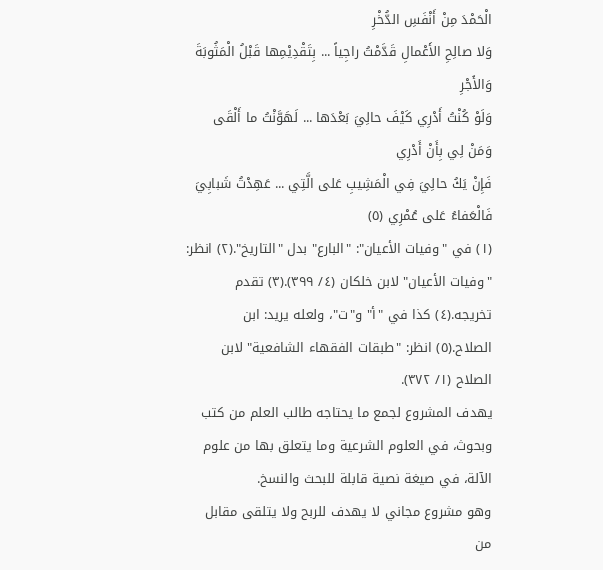الْحَمْدَ مِنْ أَنْفَسِ الدُّخْرِ
وَلا صالِحِ الأَعْمالِ قَدَّمْتُ راجِياً ... بِتَقْدِيْمِها قَبْلُ الْمَثُوبَةَ وَالأَجْرِ
وَلَوْ كُنْتُ أَدْرِي كَيْفَ حالِيَ بَعْدَها ... لَهَوَّنْتُ ما أَلْقَى وَمَنْ لِي بِأَنْ أَدْرِي
فَإِنْ يَكُ حالِيَ فِي الْمَشِيبِ عَلى الَّتِي ... عَهِدْتُ شَبابِيَ فَالْعَفاءُ عَلى عُمْرِي (٥)
(١) في "وفيات الأعيان": "البارع" بدل "التاريخ".(٢) انظر: "وفيات الأعيان" لابن خلكان (٤/ ٣٩٩).(٣) تقدم تخريجه.(٤) كذا في "أ" و"ت"، ولعله يريد: ابن الصلاح.(٥) انظر: "طبقات الفقهاء الشافعية" لابن الصلاح (١/ ٣٧٢).
يهدف المشروع لجمع ما يحتاجه طالب العلم من كتب وبحوث، في العلوم الشرعية وما يتعلق بها من علوم الآلة، في صيغة نصية قابلة للبحث والنسخ.
وهو مشروع مجاني لا يهدف للربح ولا يتلقى مقابل من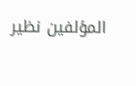المؤلفين نظير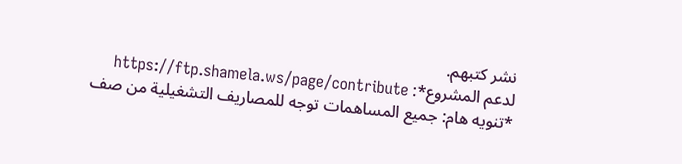نشر كتبهم.
لدعم المشروع*: https://ftp.shamela.ws/page/contribute
*تنويه هام: جميع المساهمات توجه للمصاريف التشغيلية من صف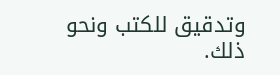وتدقيق للكتب ونحو ذلك.